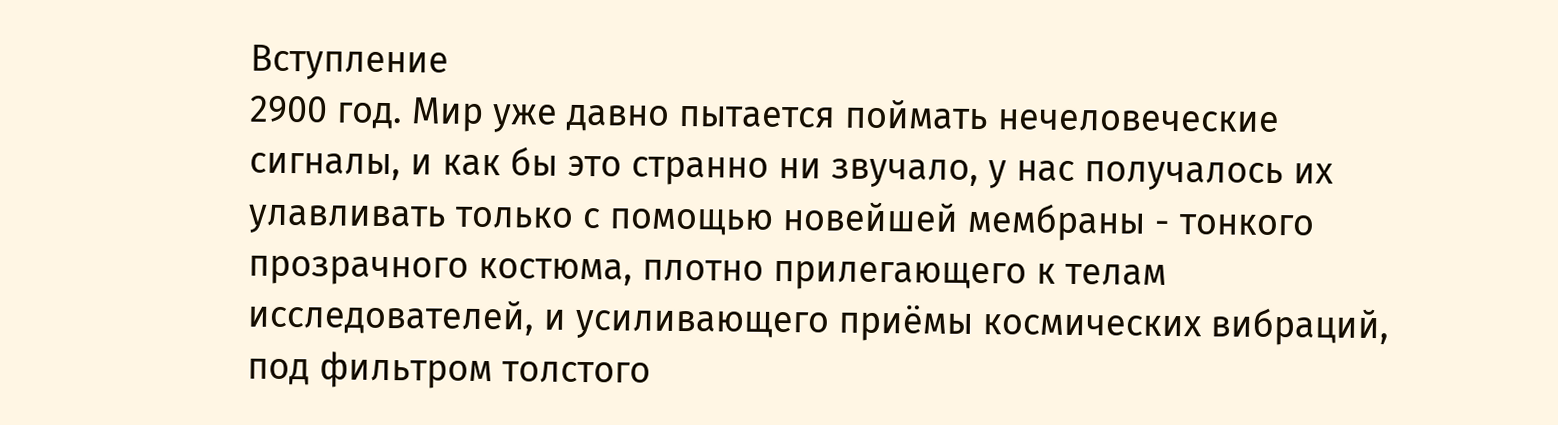Вступление
2900 год. Мир уже давно пытается поймать нечеловеческие сигналы, и как бы это странно ни звучало, у нас получалось их улавливать только с помощью новейшей мембраны - тонкого прозрачного костюма, плотно прилегающего к телам исследователей, и усиливающего приёмы космических вибраций, под фильтром толстого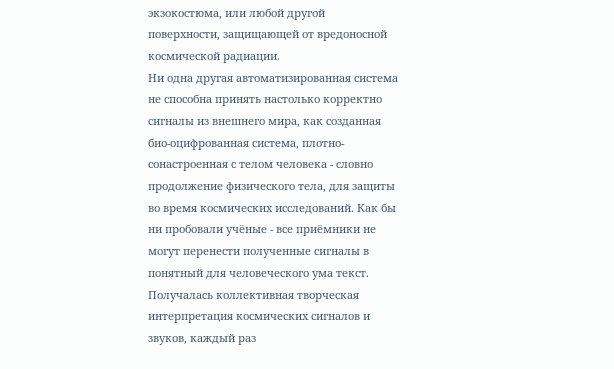экзокостюма, или любой другой поверхности, защищающей от вредоносной космической радиации.
Ни одна другая автоматизированная система не способна принять настолько корректно сигналы из внешнего мира, как созданная био-оцифрованная система, плотно-сонастроенная с телом человека - словно продолжение физического тела, для защиты во время космических исследований. Как бы ни пробовали учёные - все приёмники не могут перенести полученные сигналы в понятный для человеческого ума текст. Получалась коллективная творческая интерпретация космических сигналов и звуков, каждый раз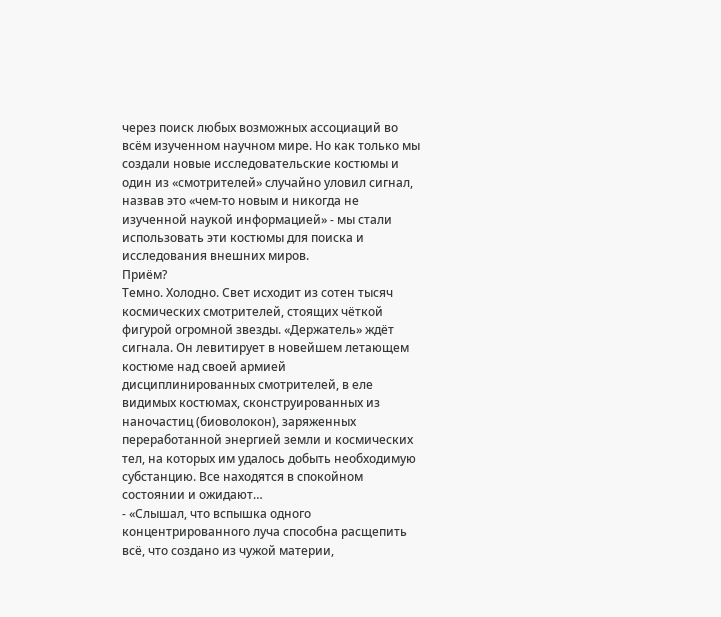через поиск любых возможных ассоциаций во всём изученном научном мире. Но как только мы создали новые исследовательские костюмы и один из «смотрителей» случайно уловил сигнал, назвав это «чем-то новым и никогда не изученной наукой информацией» - мы стали использовать эти костюмы для поиска и исследования внешних миров.
Приём?
Темно. Холодно. Свет исходит из сотен тысяч космических смотрителей, стоящих чёткой фигурой огромной звезды. «Держатель» ждёт сигнала. Он левитирует в новейшем летающем костюме над своей армией дисциплинированных смотрителей, в еле видимых костюмах, сконструированных из наночастиц (биоволокон), заряженных переработанной энергией земли и космических тел, на которых им удалось добыть необходимую субстанцию. Все находятся в спокойном состоянии и ожидают…
- «Слышал, что вспышка одного концентрированного луча способна расщепить всё, что создано из чужой материи,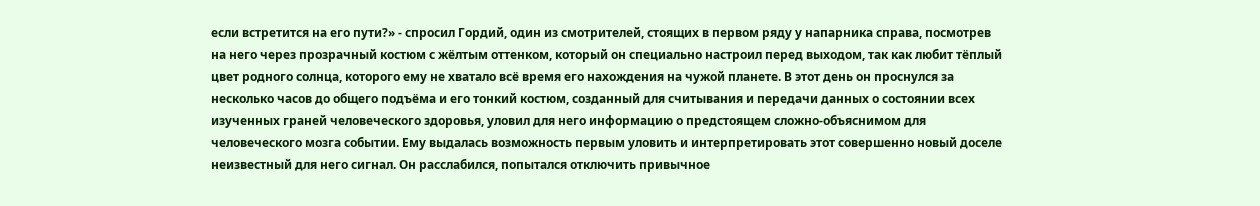если встретится на его пути?» - спросил Гордий, один из смотрителей, стоящих в первом ряду у напарника справа, посмотрев на него через прозрачный костюм с жёлтым оттенком, который он специально настроил перед выходом, так как любит тёплый цвет родного солнца, которого ему не хватало всё время его нахождения на чужой планете. В этот день он проснулся за несколько часов до общего подъёма и его тонкий костюм, созданный для считывания и передачи данных о состоянии всех изученных граней человеческого здоровья, уловил для него информацию о предстоящем сложно-объяснимом для человеческого мозга событии. Ему выдалась возможность первым уловить и интерпретировать этот совершенно новый доселе неизвестный для него сигнал. Он расслабился, попытался отключить привычное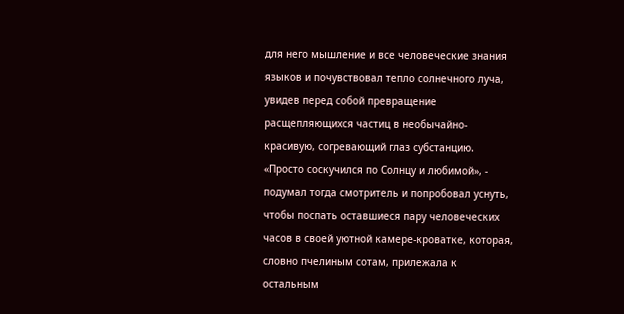для него мышление и все человеческие знания языков и почувствовал тепло солнечного луча, увидев перед собой превращение расщепляющихся частиц в необычайно-красивую, согревающий глаз субстанцию. «Просто соскучился по Солнцу и любимой», - подумал тогда смотритель и попробовал уснуть, чтобы поспать оставшиеся пару человеческих часов в своей уютной камере-кроватке, которая, словно пчелиным сотам, прилежала к остальным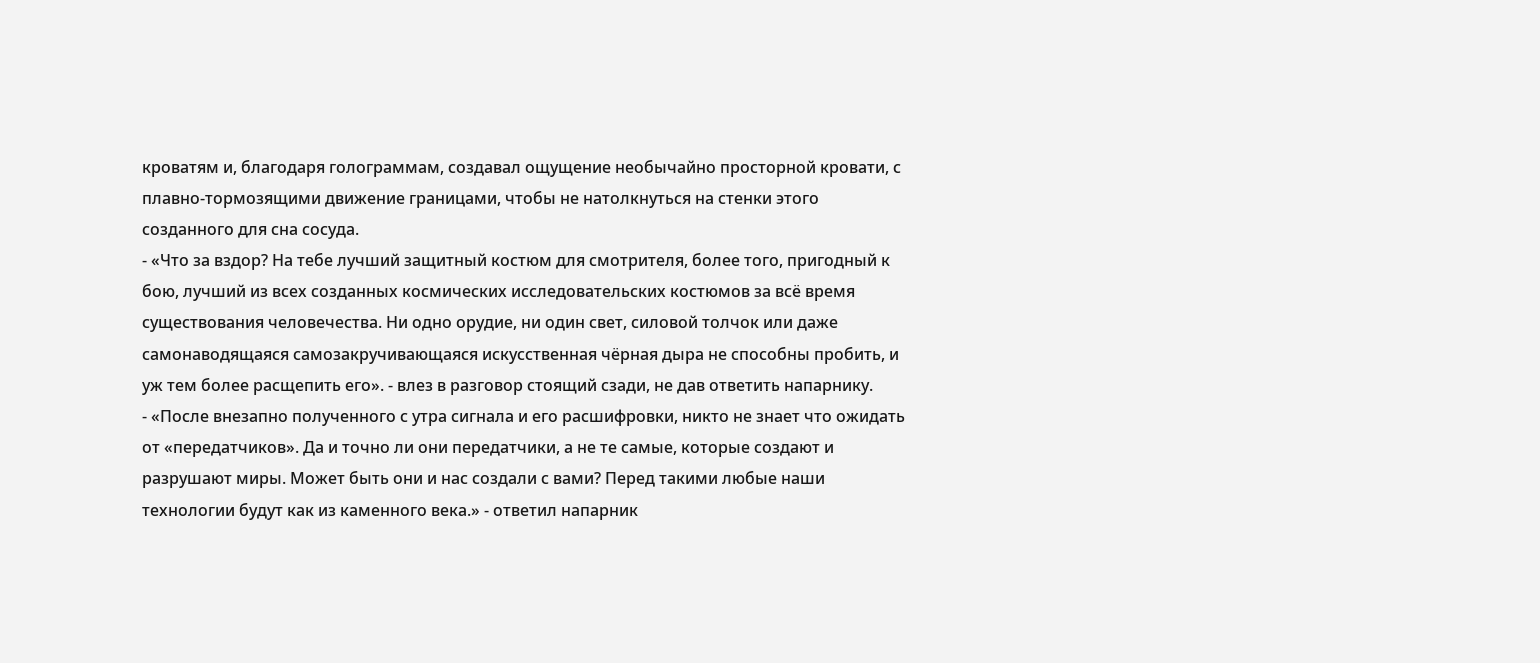кроватям и, благодаря голограммам, создавал ощущение необычайно просторной кровати, с плавно-тормозящими движение границами, чтобы не натолкнуться на стенки этого созданного для сна сосуда.
- «Что за вздор? На тебе лучший защитный костюм для смотрителя, более того, пригодный к бою, лучший из всех созданных космических исследовательских костюмов за всё время существования человечества. Ни одно орудие, ни один свет, силовой толчок или даже самонаводящаяся самозакручивающаяся искусственная чёрная дыра не способны пробить, и уж тем более расщепить его». - влез в разговор стоящий сзади, не дав ответить напарнику.
- «После внезапно полученного с утра сигнала и его расшифровки, никто не знает что ожидать от «передатчиков». Да и точно ли они передатчики, а не те самые, которые создают и разрушают миры. Может быть они и нас создали с вами? Перед такими любые наши технологии будут как из каменного века.» - ответил напарник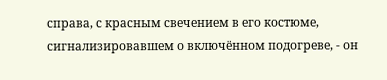справа, с красным свечением в его костюме, сигнализировавшем о включённом подогреве, - он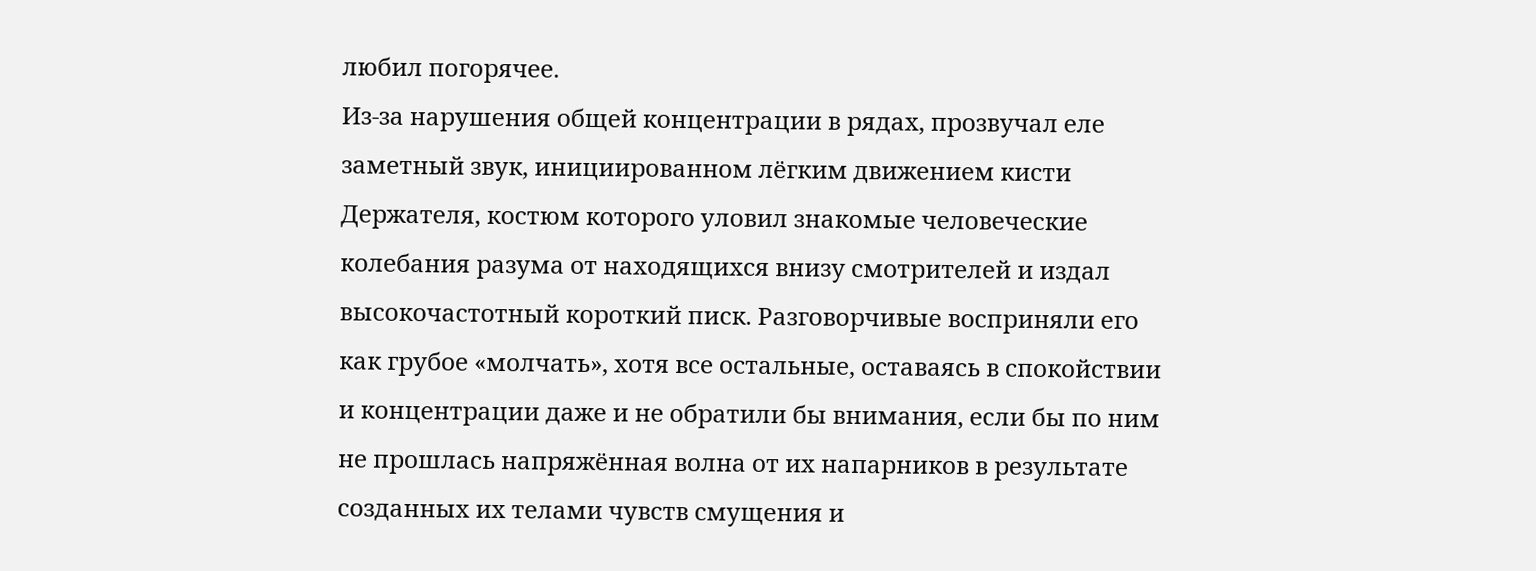любил погорячее.
Из-за нарушения общей концентрации в рядах, прозвучал еле заметный звук, инициированном лёгким движением кисти Держателя, костюм которого уловил знакомые человеческие колебания разума от находящихся внизу смотрителей и издал высокочастотный короткий писк. Разговорчивые восприняли его как грубое «молчать», хотя все остальные, оставаясь в спокойствии и концентрации даже и не обратили бы внимания, если бы по ним не прошлась напряжённая волна от их напарников в результате созданных их телами чувств смущения и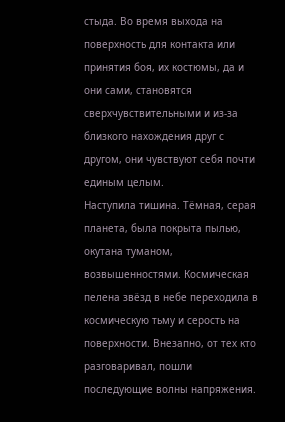стыда. Во время выхода на поверхность для контакта или принятия боя, их костюмы, да и они сами, становятся сверхчувствительными и из-за близкого нахождения друг с другом, они чувствуют себя почти единым целым.
Наступила тишина. Тёмная, серая планета, была покрыта пылью, окутана туманом, возвышенностями. Космическая пелена звёзд в небе переходила в космическую тьму и серость на поверхности. Внезапно, от тех кто разговаривал, пошли последующие волны напряжения.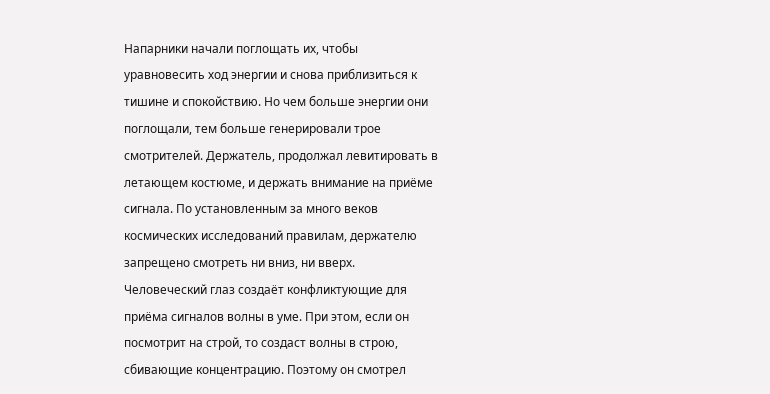Напарники начали поглощать их, чтобы уравновесить ход энергии и снова приблизиться к тишине и спокойствию. Но чем больше энергии они поглощали, тем больше генерировали трое смотрителей. Держатель, продолжал левитировать в летающем костюме, и держать внимание на приёме сигнала. По установленным за много веков космических исследований правилам, держателю запрещено смотреть ни вниз, ни вверх. Человеческий глаз создаёт конфликтующие для приёма сигналов волны в уме. При этом, если он посмотрит на строй, то создаст волны в строю, сбивающие концентрацию. Поэтому он смотрел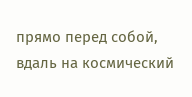прямо перед собой, вдаль на космический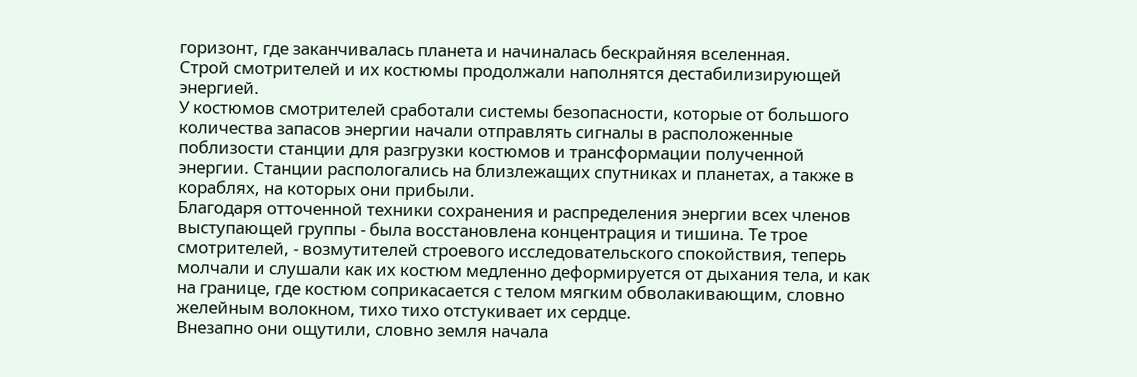горизонт, где заканчивалась планета и начиналась бескрайняя вселенная.
Строй смотрителей и их костюмы продолжали наполнятся дестабилизирующей энергией.
У костюмов смотрителей сработали системы безопасности, которые от большого количества запасов энергии начали отправлять сигналы в расположенные поблизости станции для разгрузки костюмов и трансформации полученной энергии. Станции распологались на близлежащих спутниках и планетах, а также в кораблях, на которых они прибыли.
Благодаря отточенной техники сохранения и распределения энергии всех членов выступающей группы - была восстановлена концентрация и тишина. Те трое смотрителей, - возмутителей строевого исследовательского спокойствия, теперь молчали и слушали как их костюм медленно деформируется от дыхания тела, и как на границе, где костюм соприкасается с телом мягким обволакивающим, словно желейным волокном, тихо тихо отстукивает их сердце.
Внезапно они ощутили, словно земля начала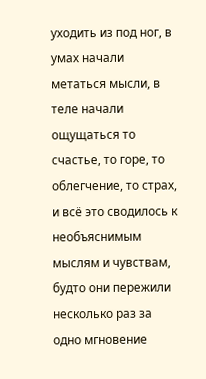уходить из под ног, в умах начали метаться мысли, в теле начали ощущаться то счастье, то горе, то облегчение, то страх, и всё это сводилось к необъяснимым мыслям и чувствам, будто они пережили несколько раз за одно мгновение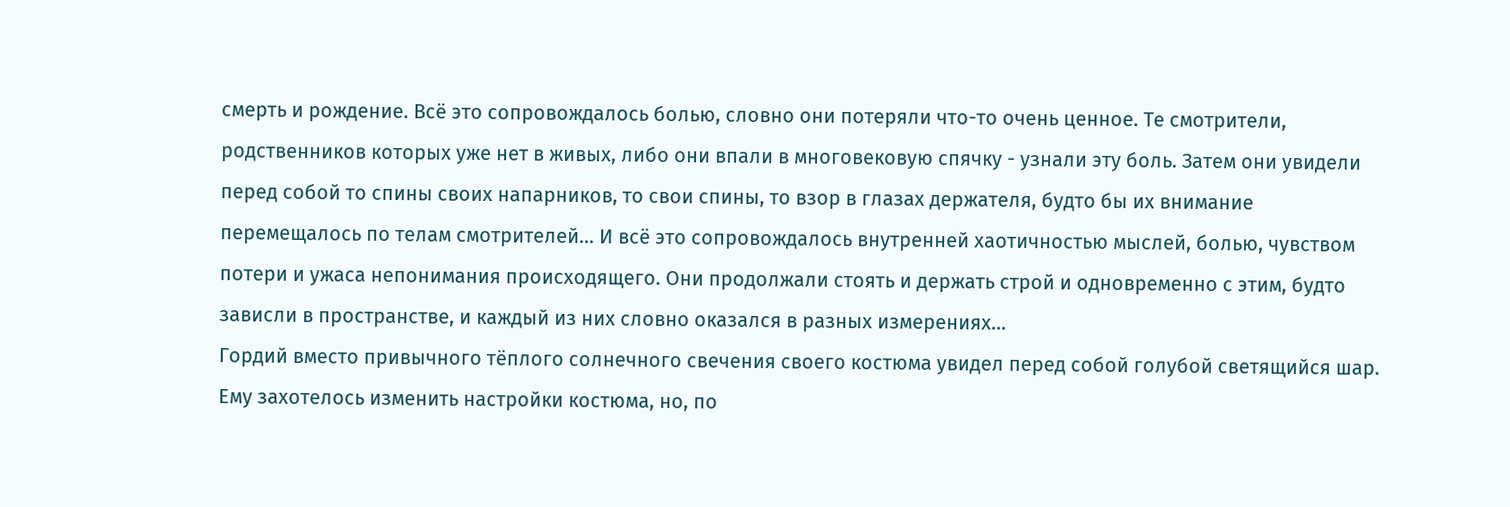смерть и рождение. Всё это сопровождалось болью, словно они потеряли что-то очень ценное. Те смотрители, родственников которых уже нет в живых, либо они впали в многовековую спячку - узнали эту боль. Затем они увидели перед собой то спины своих напарников, то свои спины, то взор в глазах держателя, будто бы их внимание перемещалось по телам смотрителей… И всё это сопровождалось внутренней хаотичностью мыслей, болью, чувством потери и ужаса непонимания происходящего. Они продолжали стоять и держать строй и одновременно с этим, будто зависли в пространстве, и каждый из них словно оказался в разных измерениях…
Гордий вместо привычного тёплого солнечного свечения своего костюма увидел перед собой голубой светящийся шар. Ему захотелось изменить настройки костюма, но, по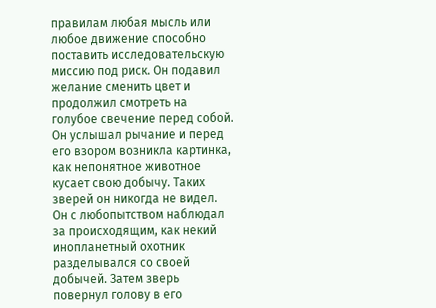правилам любая мысль или любое движение способно поставить исследовательскую миссию под риск. Он подавил желание сменить цвет и продолжил смотреть на голубое свечение перед собой. Он услышал рычание и перед его взором возникла картинка, как непонятное животное кусает свою добычу. Таких зверей он никогда не видел. Он с любопытством наблюдал за происходящим, как некий инопланетный охотник разделывался со своей добычей. Затем зверь повернул голову в его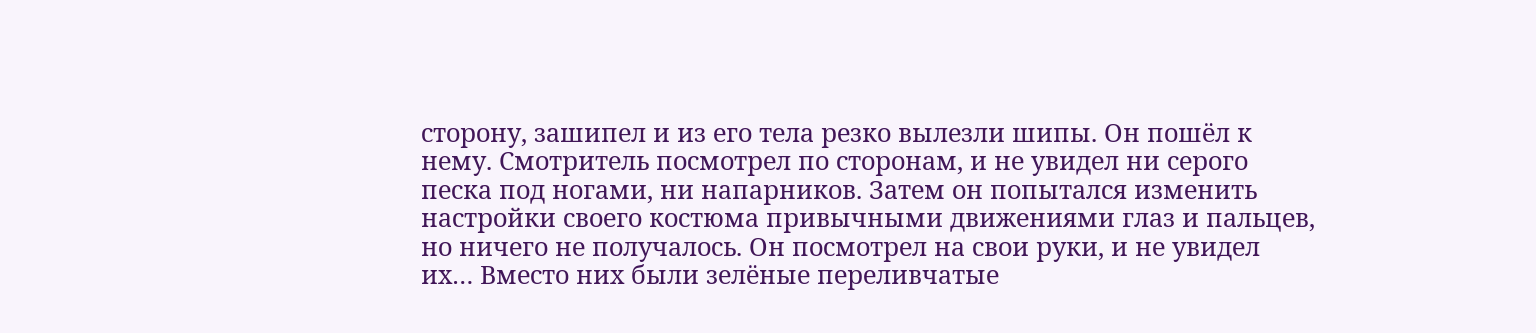сторону, зашипел и из его тела резко вылезли шипы. Он пошёл к нему. Смотритель посмотрел по сторонам, и не увидел ни серого песка под ногами, ни напарников. Затем он попытался изменить настройки своего костюма привычными движениями глаз и пальцев, но ничего не получалось. Он посмотрел на свои руки, и не увидел их… Вместо них были зелёные переливчатые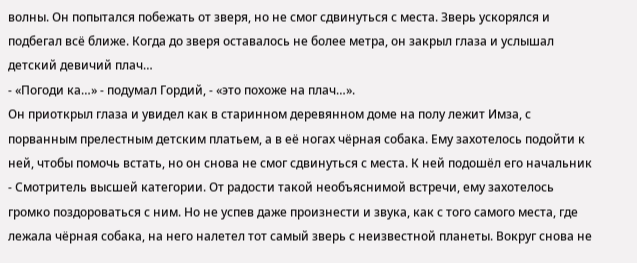волны. Он попытался побежать от зверя, но не смог сдвинуться с места. Зверь ускорялся и подбегал всё ближе. Когда до зверя оставалось не более метра, он закрыл глаза и услышал детский девичий плач…
- «Погоди ка…» - подумал Гордий, - «это похоже на плач…».
Он приоткрыл глаза и увидел как в старинном деревянном доме на полу лежит Имза, с порванным прелестным детским платьем, а в её ногах чёрная собака. Ему захотелось подойти к ней, чтобы помочь встать, но он снова не смог сдвинуться с места. К ней подошёл его начальник - Смотритель высшей категории. От радости такой необъяснимой встречи, ему захотелось громко поздороваться с ним. Но не успев даже произнести и звука, как с того самого места, где лежала чёрная собака, на него налетел тот самый зверь с неизвестной планеты. Вокруг снова не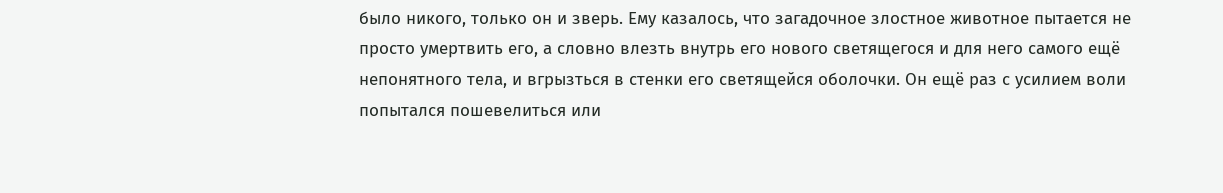было никого, только он и зверь. Ему казалось, что загадочное злостное животное пытается не просто умертвить его, а словно влезть внутрь его нового светящегося и для него самого ещё непонятного тела, и вгрызться в стенки его светящейся оболочки. Он ещё раз с усилием воли попытался пошевелиться или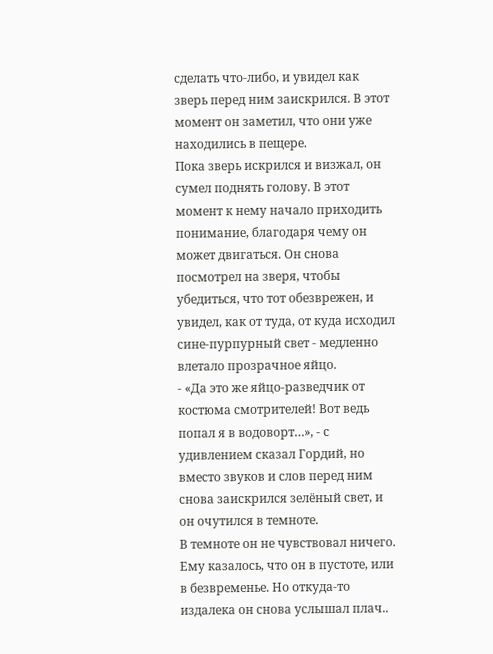сделать что-либо, и увидел как зверь перед ним заискрился. В этот момент он заметил, что они уже находились в пещере.
Пока зверь искрился и визжал, он сумел поднять голову. В этот момент к нему начало приходить понимание, благодаря чему он может двигаться. Он снова посмотрел на зверя, чтобы убедиться, что тот обезврежен, и увидел, как от туда, от куда исходил сине-пурпурный свет - медленно влетало прозрачное яйцо.
- «Да это же яйцо-разведчик от костюма смотрителей! Вот ведь попал я в водоворт…», - с удивлением сказал Гордий, но вместо звуков и слов перед ним снова заискрился зелёный свет, и он очутился в темноте.
В темноте он не чувствовал ничего. Ему казалось, что он в пустоте, или в безвременье. Но откуда-то издалека он снова услышал плач..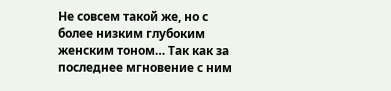Не совсем такой же, но с более низким глубоким женским тоном… Так как за последнее мгновение с ним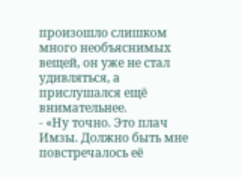произошло слишком много необъяснимых вещей, он уже не стал удивляться, а прислушался ещё внимательнее.
- «Ну точно. Это плач Имзы. Должно быть мне повстречалось её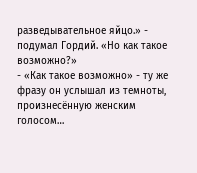разведывательное яйцо.» - подумал Гордий. «Но как такое возможно?»
- «Как такое возможно» - ту же фразу он услышал из темноты, произнесённую женским голосом…